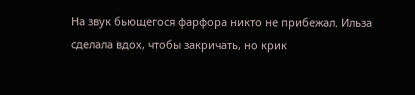На звук бьющегося фарфора никто не прибежал. Ильза сделала вдох, чтобы закричать, но крик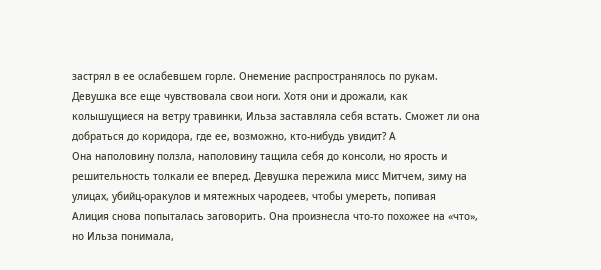застрял в ее ослабевшем горле. Онемение распространялось по рукам. Девушка все еще чувствовала свои ноги. Хотя они и дрожали, как колышущиеся на ветру травинки, Ильза заставляла себя встать. Сможет ли она добраться до коридора, где ее, возможно, кто-нибудь увидит? А
Она наполовину ползла, наполовину тащила себя до консоли, но ярость и решительность толкали ее вперед. Девушка пережила мисс Митчем, зиму на улицах, убийц-оракулов и мятежных чародеев, чтобы умереть, попивая
Алиция снова попыталась заговорить. Она произнесла что-то похожее на «что», но Ильза понимала,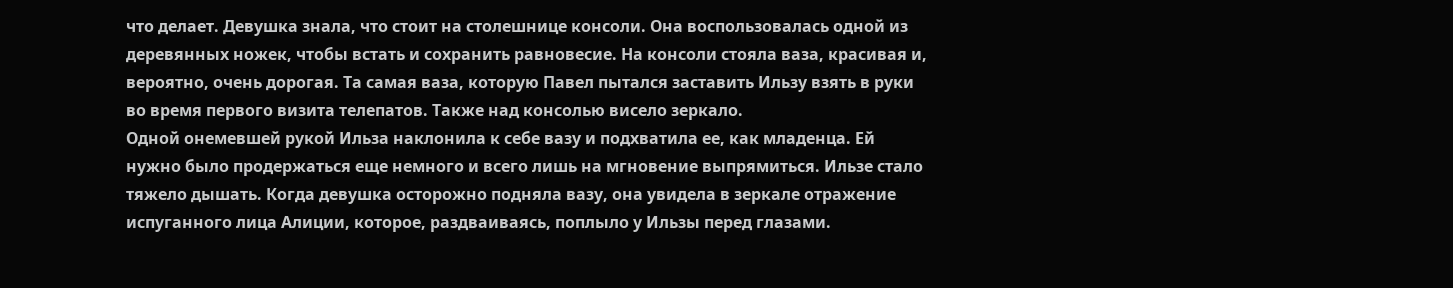что делает. Девушка знала, что стоит на столешнице консоли. Она воспользовалась одной из деревянных ножек, чтобы встать и сохранить равновесие. На консоли стояла ваза, красивая и, вероятно, очень дорогая. Та самая ваза, которую Павел пытался заставить Ильзу взять в руки во время первого визита телепатов. Также над консолью висело зеркало.
Одной онемевшей рукой Ильза наклонила к себе вазу и подхватила ее, как младенца. Ей нужно было продержаться еще немного и всего лишь на мгновение выпрямиться. Ильзе стало тяжело дышать. Когда девушка осторожно подняла вазу, она увидела в зеркале отражение испуганного лица Алиции, которое, раздваиваясь, поплыло у Ильзы перед глазами.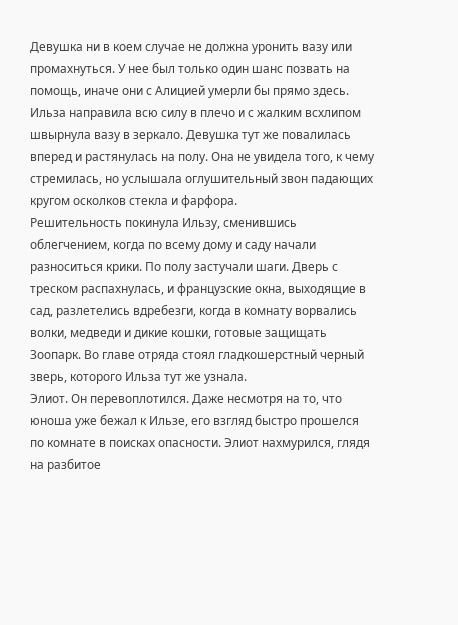Девушка ни в коем случае не должна уронить вазу или промахнуться. У нее был только один шанс позвать на помощь, иначе они с Алицией умерли бы прямо здесь.
Ильза направила всю силу в плечо и с жалким всхлипом швырнула вазу в зеркало. Девушка тут же повалилась вперед и растянулась на полу. Она не увидела того, к чему стремилась, но услышала оглушительный звон падающих кругом осколков стекла и фарфора.
Решительность покинула Ильзу, сменившись облегчением, когда по всему дому и саду начали разноситься крики. По полу застучали шаги. Дверь с треском распахнулась, и французские окна, выходящие в сад, разлетелись вдребезги, когда в комнату ворвались волки, медведи и дикие кошки, готовые защищать Зоопарк. Во главе отряда стоял гладкошерстный черный зверь, которого Ильза тут же узнала.
Элиот. Он перевоплотился. Даже несмотря на то, что юноша уже бежал к Ильзе, его взгляд быстро прошелся по комнате в поисках опасности. Элиот нахмурился, глядя на разбитое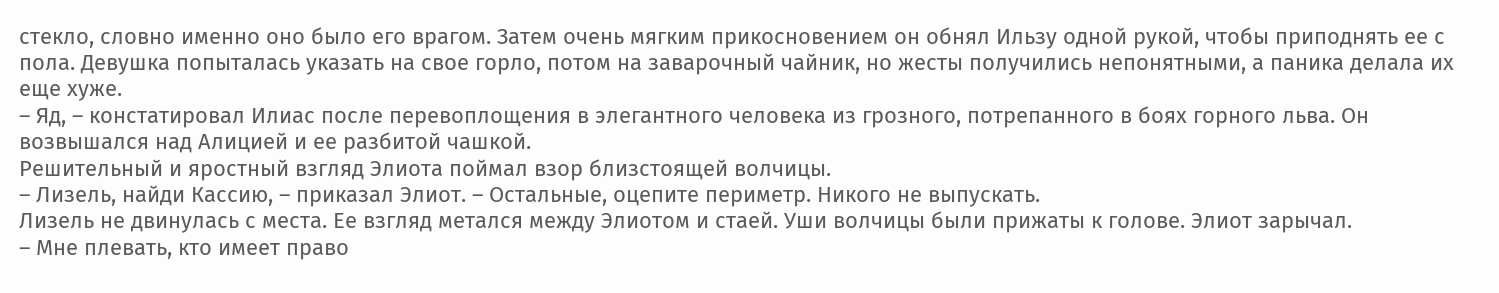стекло, словно именно оно было его врагом. Затем очень мягким прикосновением он обнял Ильзу одной рукой, чтобы приподнять ее с пола. Девушка попыталась указать на свое горло, потом на заварочный чайник, но жесты получились непонятными, а паника делала их еще хуже.
– Яд, – констатировал Илиас после перевоплощения в элегантного человека из грозного, потрепанного в боях горного льва. Он возвышался над Алицией и ее разбитой чашкой.
Решительный и яростный взгляд Элиота поймал взор близстоящей волчицы.
– Лизель, найди Кассию, – приказал Элиот. – Остальные, оцепите периметр. Никого не выпускать.
Лизель не двинулась с места. Ее взгляд метался между Элиотом и стаей. Уши волчицы были прижаты к голове. Элиот зарычал.
– Мне плевать, кто имеет право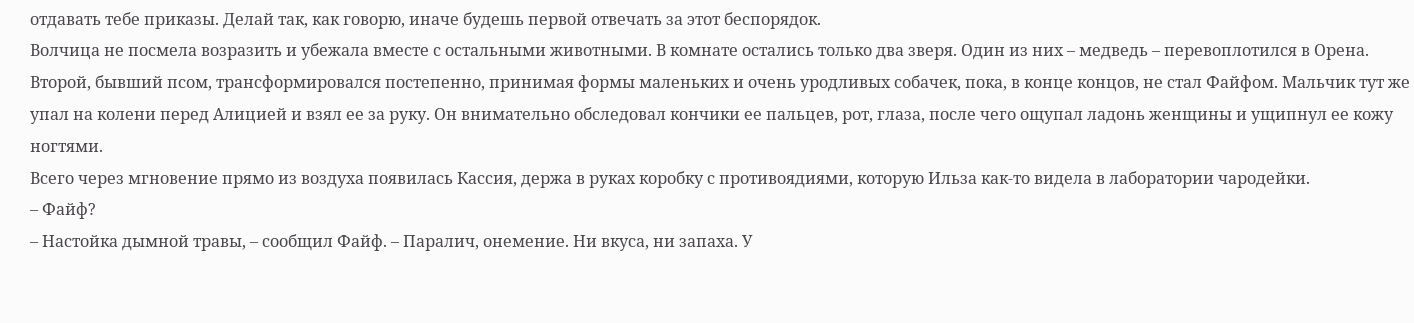отдавать тебе приказы. Делай так, как говорю, иначе будешь первой отвечать за этот беспорядок.
Волчица не посмела возразить и убежала вместе с остальными животными. В комнате остались только два зверя. Один из них – медведь – перевоплотился в Орена. Второй, бывший псом, трансформировался постепенно, принимая формы маленьких и очень уродливых собачек, пока, в конце концов, не стал Файфом. Мальчик тут же упал на колени перед Алицией и взял ее за руку. Он внимательно обследовал кончики ее пальцев, рот, глаза, после чего ощупал ладонь женщины и ущипнул ее кожу ногтями.
Всего через мгновение прямо из воздуха появилась Кассия, держа в руках коробку с противоядиями, которую Ильза как-то видела в лаборатории чародейки.
– Файф?
– Настойка дымной травы, – сообщил Файф. – Паралич, онемение. Ни вкуса, ни запаха. У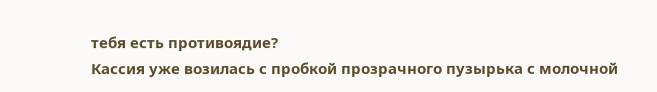тебя есть противоядие?
Кассия уже возилась с пробкой прозрачного пузырька с молочной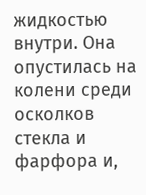жидкостью внутри. Она опустилась на колени среди осколков стекла и фарфора и,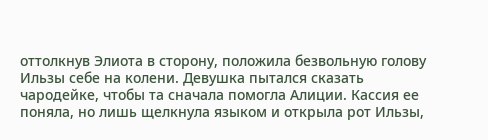оттолкнув Элиота в сторону, положила безвольную голову Ильзы себе на колени. Девушка пытался сказать чародейке, чтобы та сначала помогла Алиции. Кассия ее поняла, но лишь щелкнула языком и открыла рот Ильзы,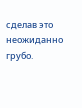сделав это неожиданно грубо.